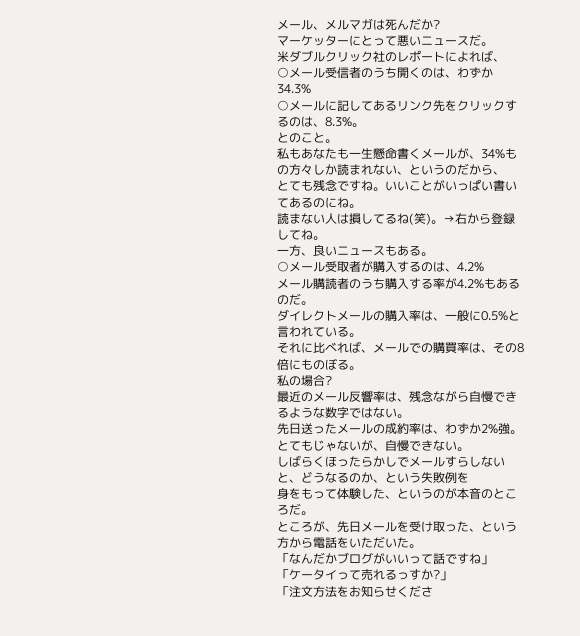メール、メルマガは死んだか?
マーケッターにとって悪いニュースだ。
米ダブルクリック社のレポートによれば、
○メール受信者のうち開くのは、わずか34.3%
○メールに記してあるリンク先をクリックするのは、8.3%。
とのこと。
私もあなたも一生懸命書くメールが、34%もの方々しか読まれない、というのだから、
とても残念ですね。いいことがいっぱい書いてあるのにね。
読まない人は損してるね(笑)。→右から登録してね。
一方、良いニュースもある。
○メール受取者が購入するのは、4.2%
メール購読者のうち購入する率が4.2%もあるのだ。
ダイレクトメールの購入率は、一般に0.5%と言われている。
それに比べれば、メールでの購買率は、その8倍にものぼる。
私の場合?
最近のメール反響率は、残念ながら自慢できるような数字ではない。
先日送ったメールの成約率は、わずか2%強。
とてもじゃないが、自慢できない。
しばらくほったらかしでメールすらしないと、どうなるのか、という失敗例を
身をもって体験した、というのが本音のところだ。
ところが、先日メールを受け取った、という方から電話をいただいた。
「なんだかブログがいいって話ですね」
「ケータイって売れるっすか?」
「注文方法をお知らせくださ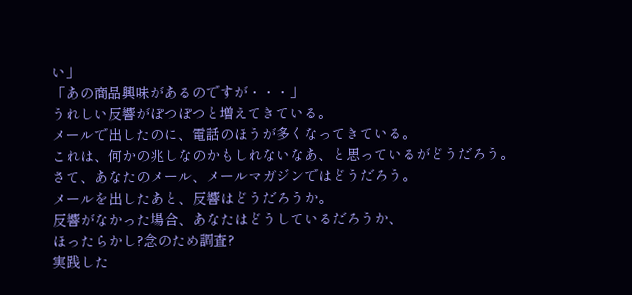い」
「あの商品興味があるのですが・・・」
うれしい反響がぽつぽつと増えてきている。
メールで出したのに、電話のほうが多くなってきている。
これは、何かの兆しなのかもしれないなあ、と思っているがどうだろう。
さて、あなたのメール、メールマガジンではどうだろう。
メールを出したあと、反響はどうだろうか。
反響がなかった場合、あなたはどうしているだろうか、
ほったらかし?念のため調査?
実践した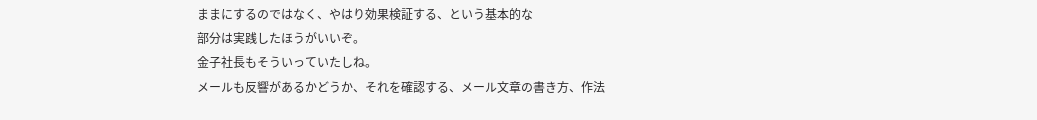ままにするのではなく、やはり効果検証する、という基本的な
部分は実践したほうがいいぞ。
金子社長もそういっていたしね。
メールも反響があるかどうか、それを確認する、メール文章の書き方、作法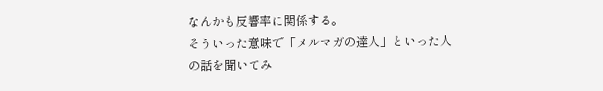なんかも反響率に関係する。
そういった意味で「メルマガの達人」といった人の話を聞いてみ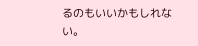るのもいいかもしれない。